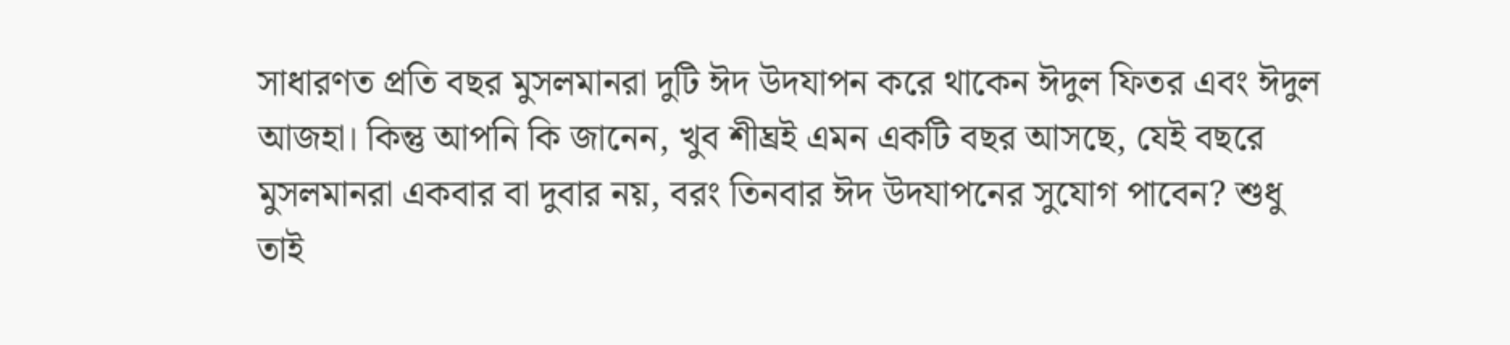সাধারণত প্রতি বছর মুসলমানরা দুটি ঈদ উদযাপন করে থাকেন ঈদুল ফিতর এবং ঈদুল আজহা। কিন্তু আপনি কি জানেন, খুব শীঘ্রই এমন একটি বছর আসছে, যেই বছরে মুসলমানরা একবার বা দুবার নয়, বরং তিনবার ঈদ উদযাপনের সুযোগ পাবেন? শুধু তাই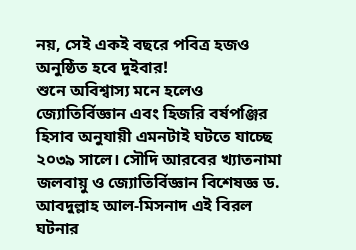নয়, সেই একই বছরে পবিত্র হজও অনুষ্ঠিত হবে দুইবার!
শুনে অবিশ্বাস্য মনে হলেও জ্যোতির্বিজ্ঞান এবং হিজরি বর্ষপঞ্জির হিসাব অনুযায়ী এমনটাই ঘটতে যাচ্ছে ২০৩৯ সালে। সৌদি আরবের খ্যাতনামা জলবায়ু ও জ্যোতির্বিজ্ঞান বিশেষজ্ঞ ড. আবদুল্লাহ আল-মিসনাদ এই বিরল ঘটনার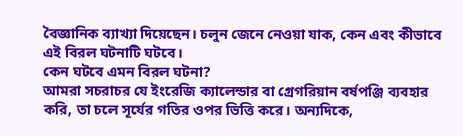বৈজ্ঞানিক ব্যাখ্যা দিয়েছেন। চলুন জেনে নেওয়া যাক, কেন এবং কীভাবে এই বিরল ঘটনাটি ঘটবে।
কেন ঘটবে এমন বিরল ঘটনা?
আমরা সচরাচর যে ইংরেজি ক্যালেন্ডার বা গ্রেগরিয়ান বর্ষপঞ্জি ব্যবহার করি, তা চলে সূর্যের গতির ওপর ভিত্তি করে। অন্যদিকে,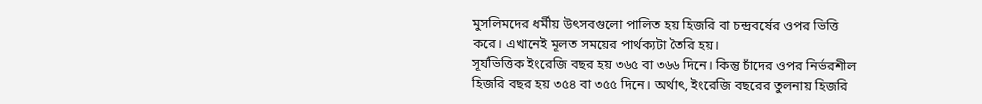মুসলিমদের ধর্মীয় উৎসবগুলো পালিত হয় হিজরি বা চন্দ্রবর্ষের ওপর ভিত্তি করে। এখানেই মূলত সময়ের পার্থক্যটা তৈরি হয়।
সূর্যভিত্তিক ইংরেজি বছর হয় ৩৬৫ বা ৩৬৬ দিনে। কিন্তু চাঁদের ওপর নির্ভরশীল হিজরি বছর হয় ৩৫৪ বা ৩৫৫ দিনে। অর্থাৎ, ইংরেজি বছরের তুলনায় হিজরি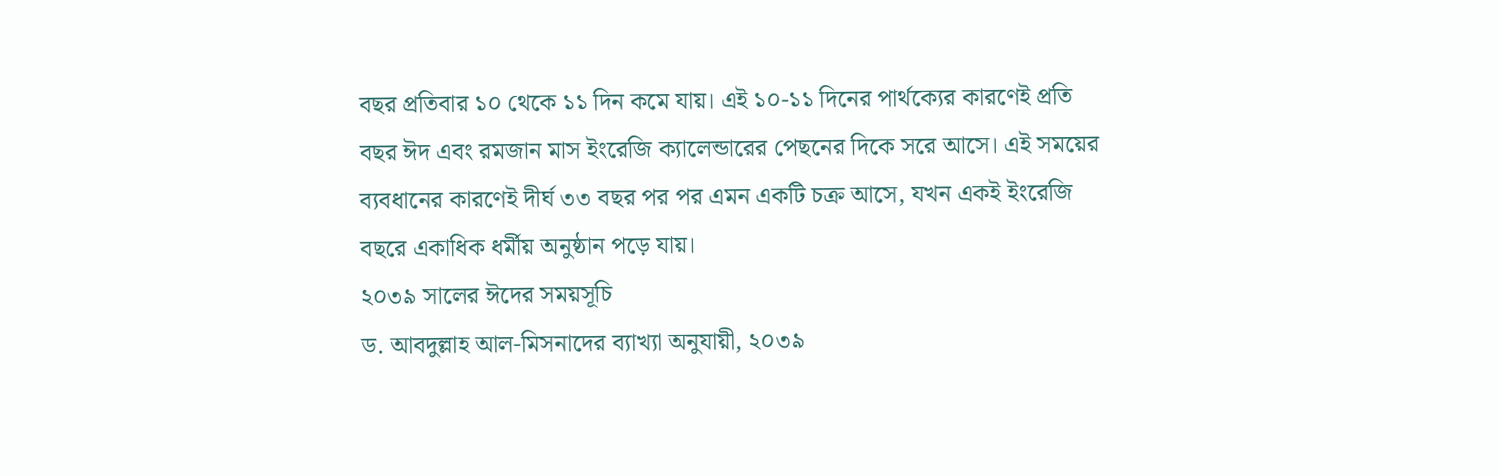বছর প্রতিবার ১০ থেকে ১১ দিন কমে যায়। এই ১০-১১ দিনের পার্থক্যের কারণেই প্রতি বছর ঈদ এবং রমজান মাস ইংরেজি ক্যালেন্ডারের পেছনের দিকে সরে আসে। এই সময়ের ব্যবধানের কারণেই দীর্ঘ ৩৩ বছর পর পর এমন একটি চক্র আসে, যখন একই ইংরেজি বছরে একাধিক ধর্মীয় অনুষ্ঠান পড়ে যায়।
২০৩৯ সালের ঈদের সময়সূচি
ড. আবদুল্লাহ আল-মিসনাদের ব্যাখ্যা অনুযায়ী, ২০৩৯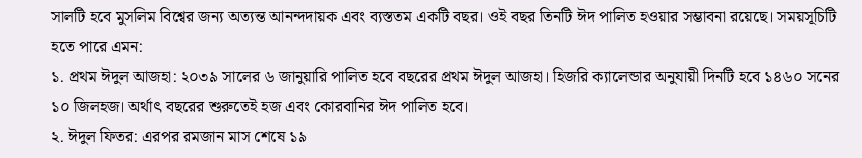সালটি হবে মুসলিম বিশ্বের জন্য অত্যন্ত আনন্দদায়ক এবং ব্যস্ততম একটি বছর। ওই বছর তিনটি ঈদ পালিত হওয়ার সম্ভাবনা রয়েছে। সময়সূচিটি হতে পারে এমন:
১. প্রথম ঈদুল আজহা: ২০৩৯ সালের ৬ জানুয়ারি পালিত হবে বছরের প্রথম ঈদুল আজহা। হিজরি ক্যালেন্ডার অনুযায়ী দিনটি হবে ১৪৬০ সনের ১০ জিলহজ। অর্থাৎ বছরের শুরুতেই হজ এবং কোরবানির ঈদ পালিত হবে।
২. ঈদুল ফিতর: এরপর রমজান মাস শেষে ১৯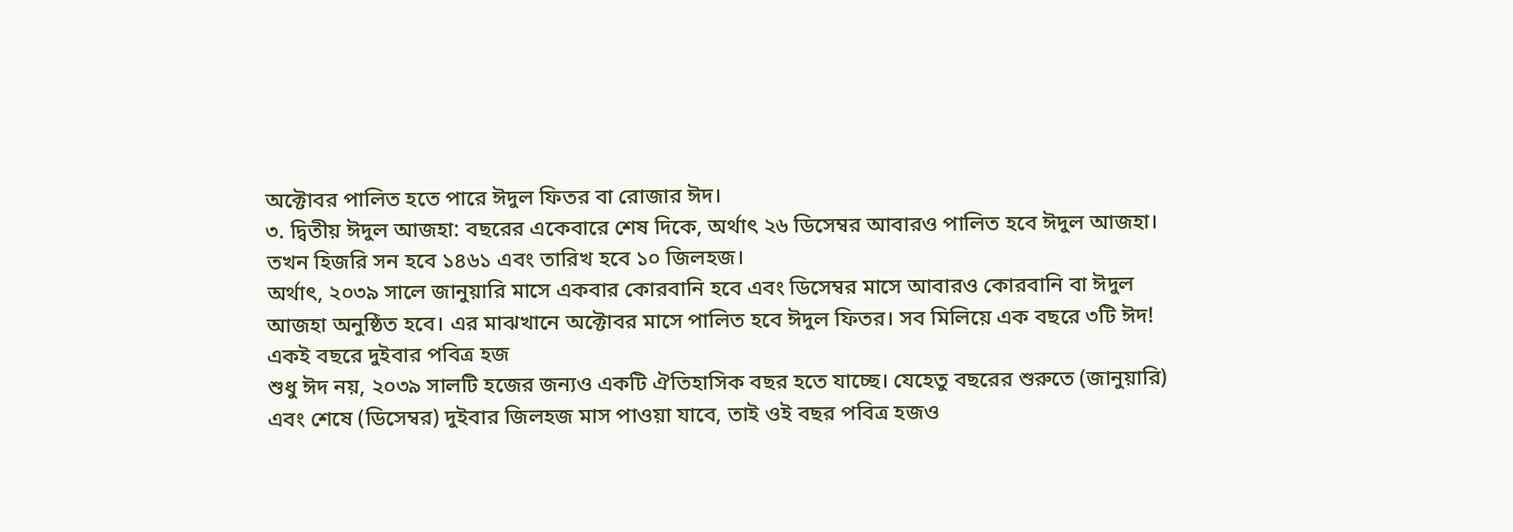অক্টোবর পালিত হতে পারে ঈদুল ফিতর বা রোজার ঈদ।
৩. দ্বিতীয় ঈদুল আজহা: বছরের একেবারে শেষ দিকে, অর্থাৎ ২৬ ডিসেম্বর আবারও পালিত হবে ঈদুল আজহা। তখন হিজরি সন হবে ১৪৬১ এবং তারিখ হবে ১০ জিলহজ।
অর্থাৎ, ২০৩৯ সালে জানুয়ারি মাসে একবার কোরবানি হবে এবং ডিসেম্বর মাসে আবারও কোরবানি বা ঈদুল আজহা অনুষ্ঠিত হবে। এর মাঝখানে অক্টোবর মাসে পালিত হবে ঈদুল ফিতর। সব মিলিয়ে এক বছরে ৩টি ঈদ!
একই বছরে দুইবার পবিত্র হজ
শুধু ঈদ নয়, ২০৩৯ সালটি হজের জন্যও একটি ঐতিহাসিক বছর হতে যাচ্ছে। যেহেতু বছরের শুরুতে (জানুয়ারি) এবং শেষে (ডিসেম্বর) দুইবার জিলহজ মাস পাওয়া যাবে, তাই ওই বছর পবিত্র হজও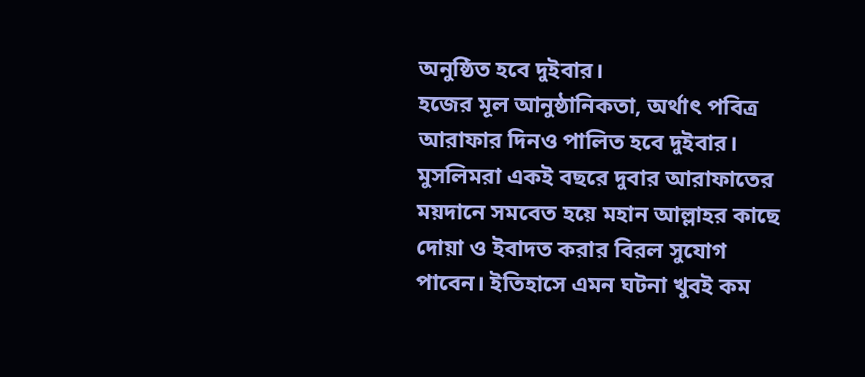অনুষ্ঠিত হবে দুইবার।
হজের মূল আনুষ্ঠানিকতা, অর্থাৎ পবিত্র আরাফার দিনও পালিত হবে দুইবার। মুসলিমরা একই বছরে দুবার আরাফাতের ময়দানে সমবেত হয়ে মহান আল্লাহর কাছে দোয়া ও ইবাদত করার বিরল সুযোগ পাবেন। ইতিহাসে এমন ঘটনা খুবই কম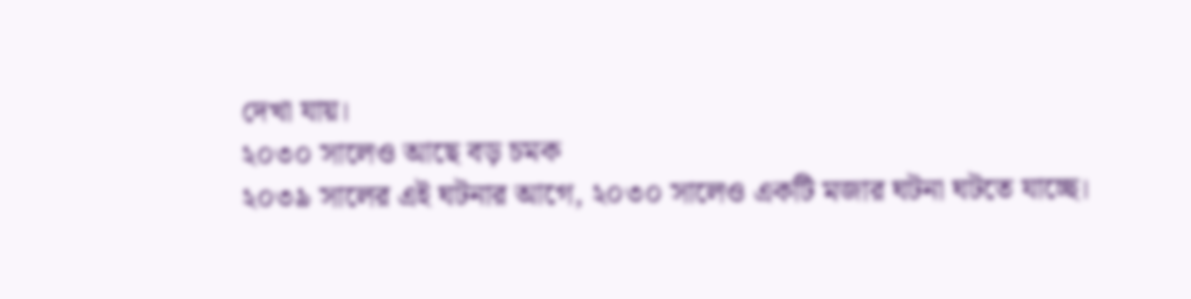দেখা যায়।
২০৩০ সালেও আছে বড় চমক
২০৩৯ সালের এই ঘটনার আগে, ২০৩০ সালেও একটি মজার ঘটনা ঘটতে যাচ্ছে।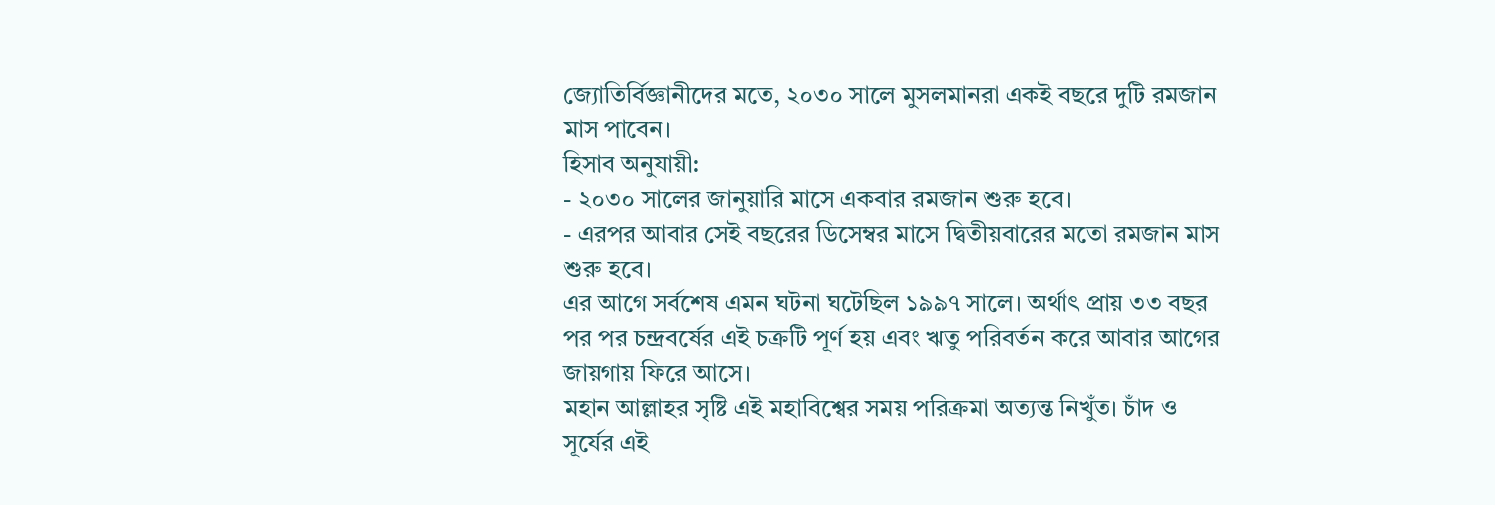জ্যোতির্বিজ্ঞানীদের মতে, ২০৩০ সালে মুসলমানরা একই বছরে দুটি রমজান মাস পাবেন।
হিসাব অনুযায়ী:
- ২০৩০ সালের জানুয়ারি মাসে একবার রমজান শুরু হবে।
- এরপর আবার সেই বছরের ডিসেম্বর মাসে দ্বিতীয়বারের মতো রমজান মাস শুরু হবে।
এর আগে সর্বশেষ এমন ঘটনা ঘটেছিল ১৯৯৭ সালে। অর্থাৎ প্রায় ৩৩ বছর পর পর চন্দ্রবর্ষের এই চক্রটি পূর্ণ হয় এবং ঋতু পরিবর্তন করে আবার আগের জায়গায় ফিরে আসে।
মহান আল্লাহর সৃষ্টি এই মহাবিশ্বের সময় পরিক্রমা অত্যন্ত নিখুঁত। চাঁদ ও সূর্যের এই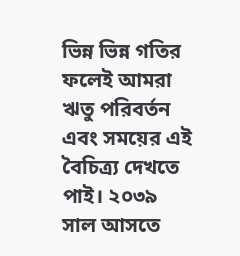ভিন্ন ভিন্ন গতির ফলেই আমরা ঋতু পরিবর্তন এবং সময়ের এই বৈচিত্র্য দেখতে পাই। ২০৩৯ সাল আসতে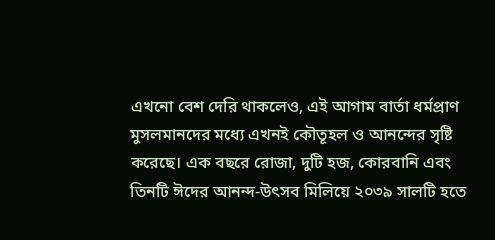এখনো বেশ দেরি থাকলেও, এই আগাম বার্তা ধর্মপ্রাণ মুসলমানদের মধ্যে এখনই কৌতূহল ও আনন্দের সৃষ্টি করেছে। এক বছরে রোজা, দুটি হজ, কোরবানি এবং তিনটি ঈদের আনন্দ-উৎসব মিলিয়ে ২০৩৯ সালটি হতে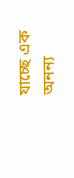যাচ্ছে এক অনন্য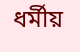ধর্মীয়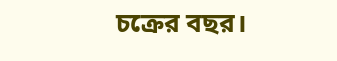চক্রের বছর।